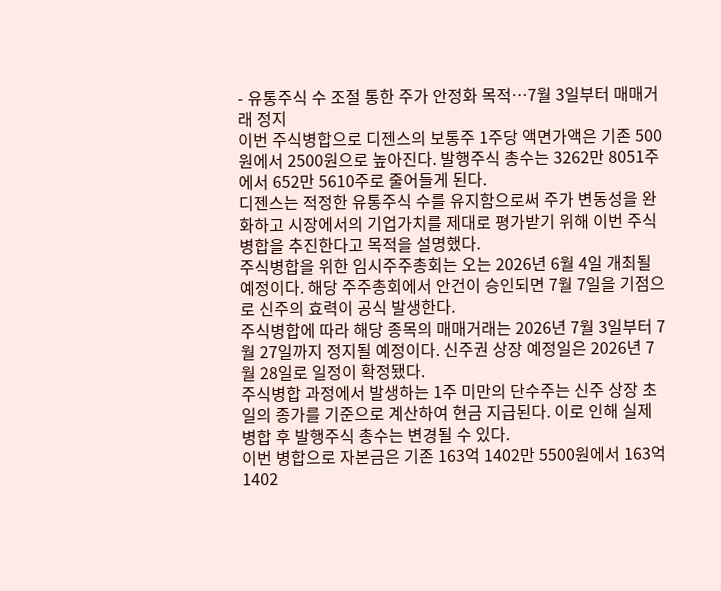- 유통주식 수 조절 통한 주가 안정화 목적…7월 3일부터 매매거래 정지
이번 주식병합으로 디젠스의 보통주 1주당 액면가액은 기존 500원에서 2500원으로 높아진다. 발행주식 총수는 3262만 8051주에서 652만 5610주로 줄어들게 된다.
디젠스는 적정한 유통주식 수를 유지함으로써 주가 변동성을 완화하고 시장에서의 기업가치를 제대로 평가받기 위해 이번 주식병합을 추진한다고 목적을 설명했다.
주식병합을 위한 임시주주총회는 오는 2026년 6월 4일 개최될 예정이다. 해당 주주총회에서 안건이 승인되면 7월 7일을 기점으로 신주의 효력이 공식 발생한다.
주식병합에 따라 해당 종목의 매매거래는 2026년 7월 3일부터 7월 27일까지 정지될 예정이다. 신주권 상장 예정일은 2026년 7월 28일로 일정이 확정됐다.
주식병합 과정에서 발생하는 1주 미만의 단수주는 신주 상장 초일의 종가를 기준으로 계산하여 현금 지급된다. 이로 인해 실제 병합 후 발행주식 총수는 변경될 수 있다.
이번 병합으로 자본금은 기존 163억 1402만 5500원에서 163억 1402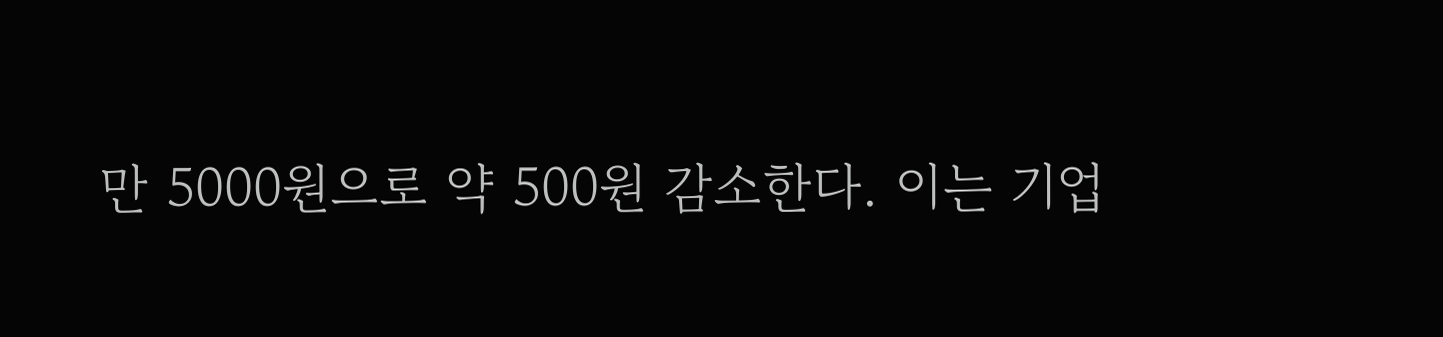만 5000원으로 약 500원 감소한다. 이는 기업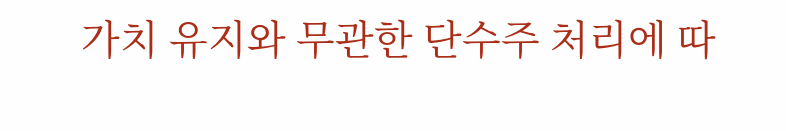가치 유지와 무관한 단수주 처리에 따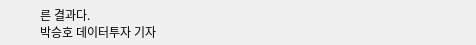른 결과다.
박승호 데이터투자 기자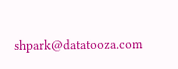shpark@datatooza.com